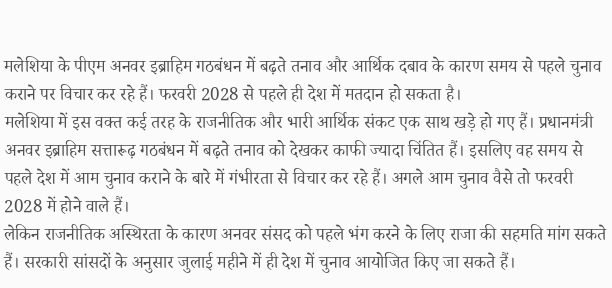मलेशिया के पीएम अनवर इब्राहिम गठबंधन में बढ़ते तनाव और आर्थिक दबाव के कारण समय से पहले चुनाव कराने पर विचार कर रहे हैं। फरवरी 2028 से पहले ही देश में मतदान हो सकता है।
मलेशिया में इस वक्त कई तरह के राजनीतिक और भारी आर्थिक संकट एक साथ खड़े हो गए हैं। प्रधानमंत्री अनवर इब्राहिम सत्तारूढ़ गठबंधन में बढ़ते तनाव को देखकर काफी ज्यादा चिंतित हैं। इसलिए वह समय से पहले देश में आम चुनाव कराने के बारे में गंभीरता से विचार कर रहे हैं। अगले आम चुनाव वैसे तो फरवरी 2028 में होने वाले हैं।
लेकिन राजनीतिक अस्थिरता के कारण अनवर संसद को पहले भंग करने के लिए राजा की सहमति मांग सकते हैं। सरकारी सांसदों के अनुसार जुलाई महीने में ही देश में चुनाव आयोजित किए जा सकते हैं।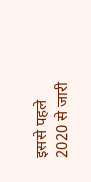इससे पहले 2020 से जारी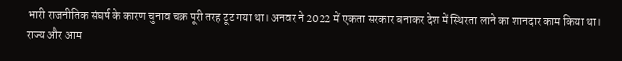भारी राजनीतिक संघर्ष के कारण चुनाव चक्र पूरी तरह टूट गया था। अनवर ने 2022 में एकता सरकार बनाकर देश में स्थिरता लाने का शानदार काम किया था।
राज्य और आम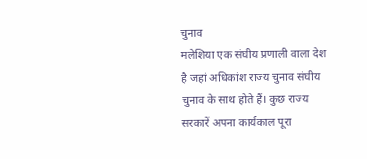चुनाव
मलेशिया एक संघीय प्रणाली वाला देश है जहां अधिकांश राज्य चुनाव संघीय चुनाव के साथ होते हैं। कुछ राज्य सरकारें अपना कार्यकाल पूरा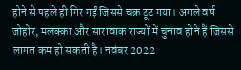होने से पहले ही गिर गईं जिससे चक्र टूट गया। अगले वर्ष जोहोर, मलक्का और सारावाक राज्यों में चुनाव होने हैं जिससे लागत कम हो सकती है। नवंबर 2022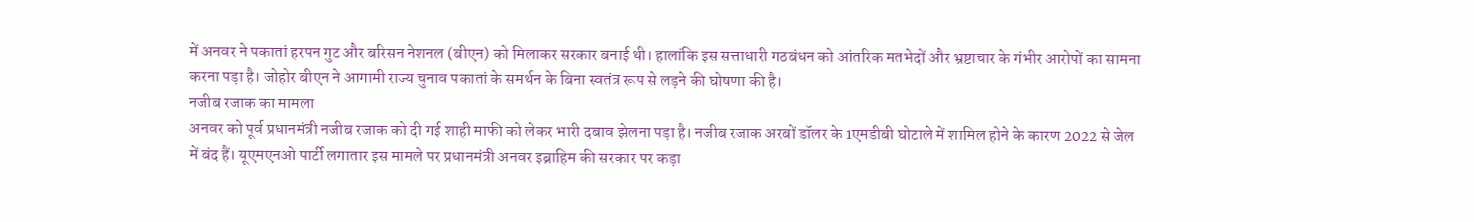में अनवर ने पकातां हरपन गुट और बरिसन नेशनल (बीएन) को मिलाकर सरकार बनाई थी। हालांकि इस सत्ताधारी गठबंधन को आंतरिक मतभेदों और भ्रष्टाचार के गंभीर आरोपों का सामना करना पड़ा है। जोहोर बीएन ने आगामी राज्य चुनाव पकातां के समर्थन के बिना स्वतंत्र रूप से लड़ने की घोषणा की है।
नजीब रजाक का मामला
अनवर को पूर्व प्रधानमंत्री नजीब रजाक को दी गई शाही माफी को लेकर भारी दबाव झेलना पड़ा है। नजीब रजाक अरबों डॉलर के 1एमडीबी घोटाले में शामिल होने के कारण 2022 से जेल में बंद हैं। यूएमएनओ पार्टी लगातार इस मामले पर प्रधानमंत्री अनवर इब्राहिम की सरकार पर कड़ा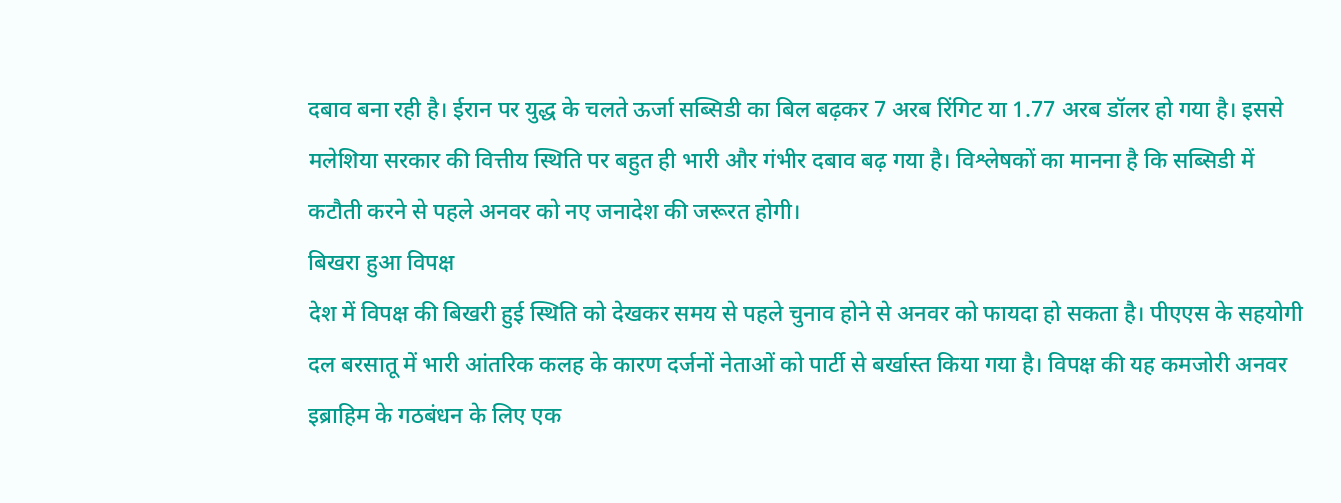दबाव बना रही है। ईरान पर युद्ध के चलते ऊर्जा सब्सिडी का बिल बढ़कर 7 अरब रिंगिट या 1.77 अरब डॉलर हो गया है। इससे मलेशिया सरकार की वित्तीय स्थिति पर बहुत ही भारी और गंभीर दबाव बढ़ गया है। विश्लेषकों का मानना है कि सब्सिडी में कटौती करने से पहले अनवर को नए जनादेश की जरूरत होगी।
बिखरा हुआ विपक्ष
देश में विपक्ष की बिखरी हुई स्थिति को देखकर समय से पहले चुनाव होने से अनवर को फायदा हो सकता है। पीएएस के सहयोगी दल बरसातू में भारी आंतरिक कलह के कारण दर्जनों नेताओं को पार्टी से बर्खास्त किया गया है। विपक्ष की यह कमजोरी अनवर इब्राहिम के गठबंधन के लिए एक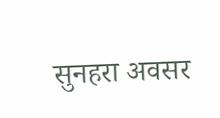सुनहरा अवसर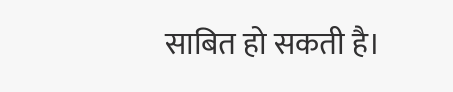साबित हो सकती है।